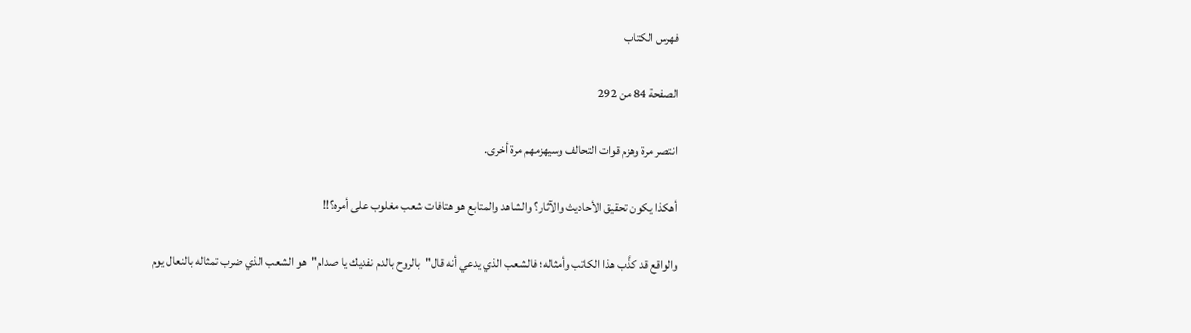فهرس الكتاب

الصفحة 84 من 292

انتصر مرة وهزم قوات التحالف وسيهزمهم مرة أخرى.

أهكذا يكون تحقيق الأحاديث والآثار؟ والشاهد والمتابع هو هتافات شعب مغلوب على أمره؟!!

والواقع قد كذَّب هذا الكاتب وأمثاله؛ فالشعب الذي يدعي أنه قال"بالروح بالدم نفديك يا صدام"هو الشعب الذي ضرب تمثاله بالنعال يوم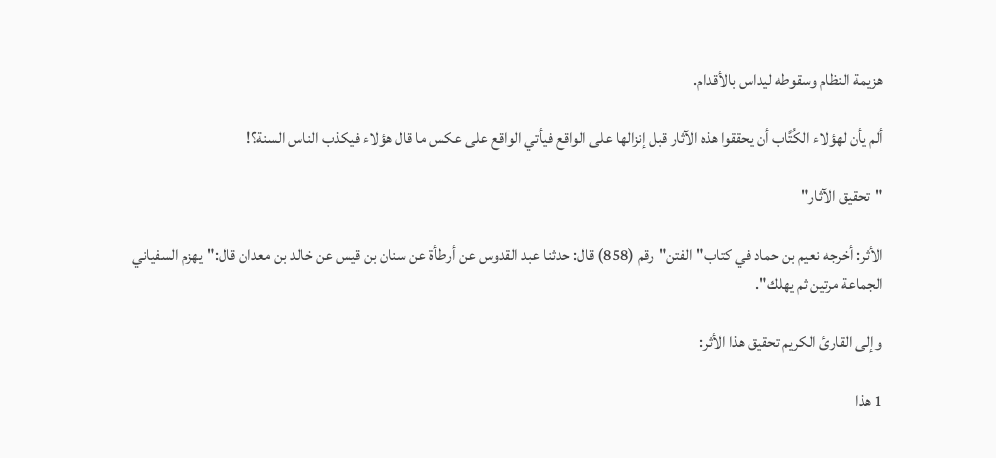هزيمة النظام وسقوطه ليداس بالأقدام.

ألم يأن لهؤلاء الكُتَّاب أن يحققوا هذه الآثار قبل إنزالها على الواقع فيأتي الواقع على عكس ما قال هؤلاء فيكذب الناس السنة؟!

"تحقيق الآثار"

الأثر: أخرجه نعيم بن حماد في كتاب"الفتن"رقم (858) قال: حدثنا عبد القدوس عن أرطأة عن سنان بن قيس عن خالد بن معدان قال:"يهزم السفياني الجماعة مرتين ثم يهلك".

وإلى القارئ الكريم تحقيق هذا الأثر:

1 هذا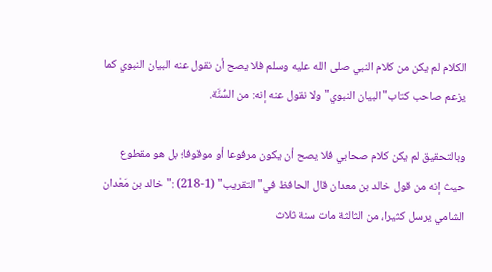الكلام لم يكن من كلام النبي صلى الله عليه وسلم فلا يصح أن نقول عنه البيان النبوي كما يزعم صاحب كتاب"البيان النبوي"ولا نقول عنه إنه: من السُّنَّة.

وبالتحقيق لم يكن كلام صحابي فلا يصح أن يكون مرفوعا أو موقوفا؛ بل هو مقطوع حيث إنه من قول خالد بن معدان قال الحافظ في"التقريب" (1-218) :"خالد بن مَعْدان الشامي يرسل كثيرا، من الثالثة مات سنة ثلاث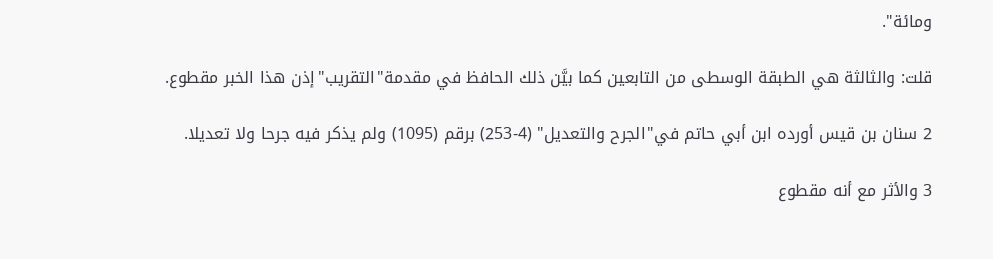ومائة".

قلت: والثالثة هي الطبقة الوسطى من التابعين كما بيَّن ذلك الحافظ في مقدمة"التقريب"إذن هذا الخبر مقطوع.

2 سنان بن قيس أورده ابن أبي حاتم في"الجرح والتعديل" (4-253) برقم (1095) ولم يذكر فيه جرحا ولا تعديلا.

3 والأثر مع أنه مقطوع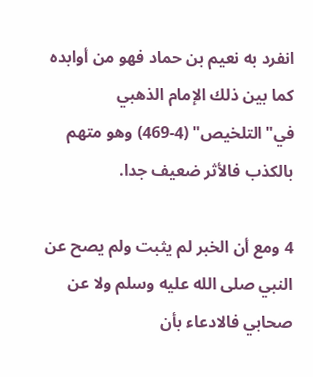انفرد به نعيم بن حماد فهو من أوابده كما بين ذلك الإمام الذهبي في"التلخيص" (4-469) وهو متهم بالكذب فالأثر ضعيف جدا.

4 ومع أن الخبر لم يثبت ولم يصح عن النبي صلى الله عليه وسلم ولا عن صحابي فالادعاء بأن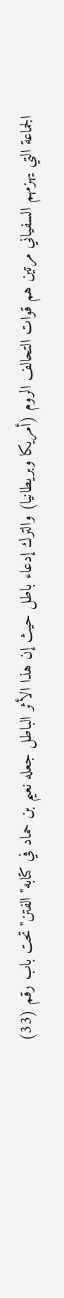الجماعة التي يهزمهم السفياني مرتين هم قوات التحالف الروم (أمريكا وبريطانيا) والترك إدعاء باطل حيث إن هذا الأثر الباطل جعله نعيم بن حماد في كتابه"الفتن"تحت باب رقم (33)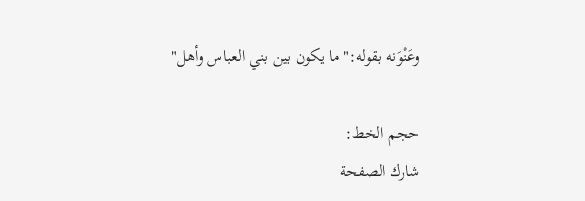وعَنْوَنه بقوله:"ما يكون بين بني العباس وأهل"

حجم الخط:
شارك الصفحة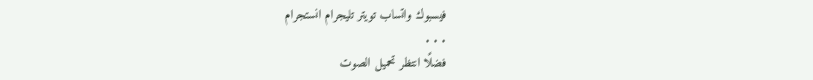فيسبوك واتساب تويتر تليجرام انستجرام
. . .
فضلًا انتظر تحميل الصوت